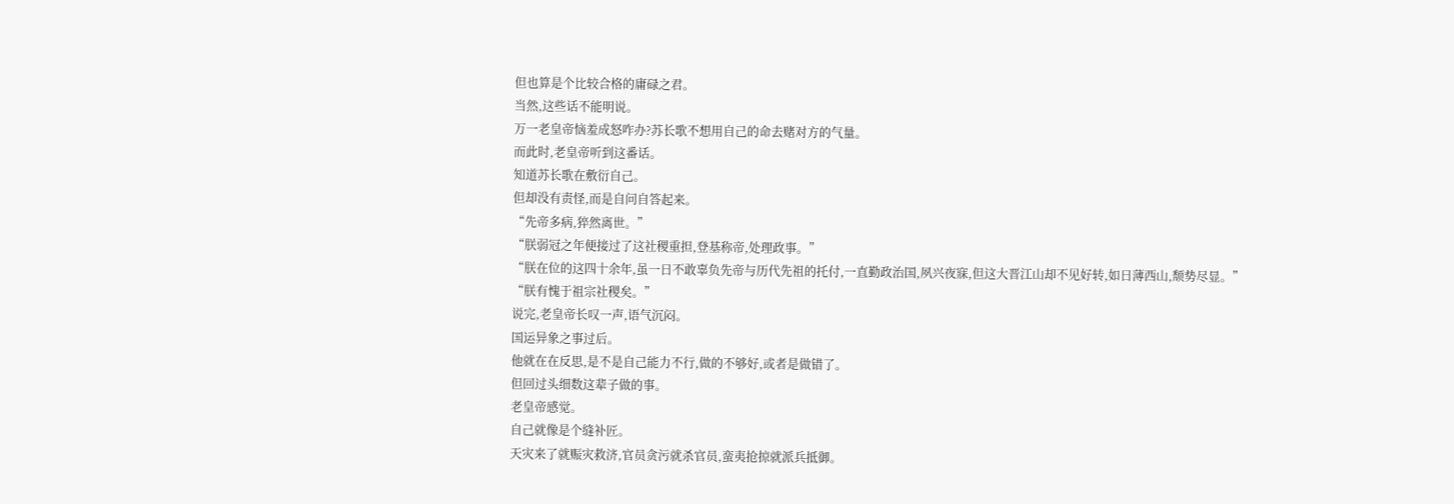但也算是个比较合格的庸碌之君。
当然,这些话不能明说。
万一老皇帝恼羞成怒咋办?苏长歌不想用自己的命去赌对方的气量。
而此时,老皇帝听到这番话。
知道苏长歌在敷衍自己。
但却没有责怪,而是自问自答起来。
“先帝多病,猝然离世。”
“朕弱冠之年便接过了这社稷重担,登基称帝,处理政事。”
“朕在位的这四十余年,虽一日不敢辜负先帝与历代先祖的托付,一直勤政治国,夙兴夜寐,但这大晋江山却不见好转,如日薄西山,颓势尽显。”
“朕有愧于祖宗社稷矣。”
说完,老皇帝长叹一声,语气沉闷。
国运异象之事过后。
他就在在反思,是不是自己能力不行,做的不够好,或者是做错了。
但回过头细数这辈子做的事。
老皇帝感觉。
自己就像是个缝补匠。
天灾来了就赈灾救济,官员贪污就杀官员,蛮夷抢掠就派兵抵御。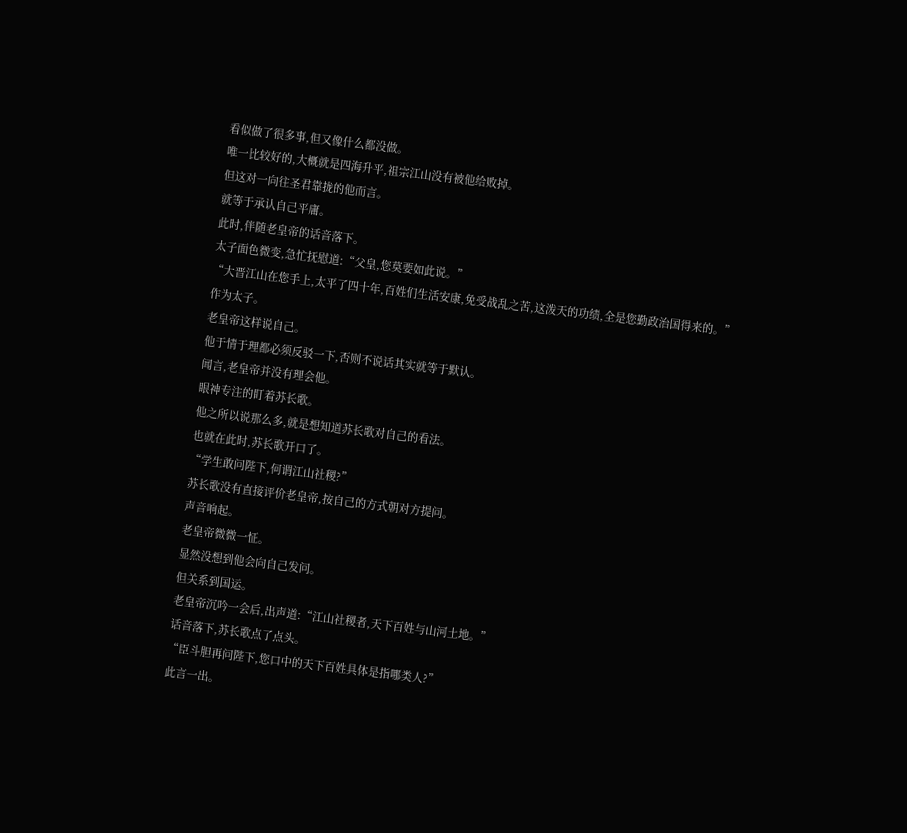看似做了很多事,但又像什么都没做。
唯一比较好的,大概就是四海升平,祖宗江山没有被他给败掉。
但这对一向往圣君靠拢的他而言。
就等于承认自己平庸。
此时,伴随老皇帝的话音落下。
太子面色微变,急忙抚慰道:“父皇,您莫要如此说。”
“大晋江山在您手上,太平了四十年,百姓们生活安康,免受战乱之苦,这泼天的功绩,全是您勤政治国得来的。”
作为太子。
老皇帝这样说自己。
他于情于理都必须反驳一下,否则不说话其实就等于默认。
闻言,老皇帝并没有理会他。
眼神专注的盯着苏长歌。
他之所以说那么多,就是想知道苏长歌对自己的看法。
也就在此时,苏长歌开口了。
“学生敢问陛下,何谓江山社稷?”
苏长歌没有直接评价老皇帝,按自己的方式朝对方提问。
声音响起。
老皇帝微微一怔。
显然没想到他会向自己发问。
但关系到国运。
老皇帝沉吟一会后,出声道:“江山社稷者,天下百姓与山河土地。”
话音落下,苏长歌点了点头。
“臣斗胆再问陛下,您口中的天下百姓具体是指哪类人?”
此言一出。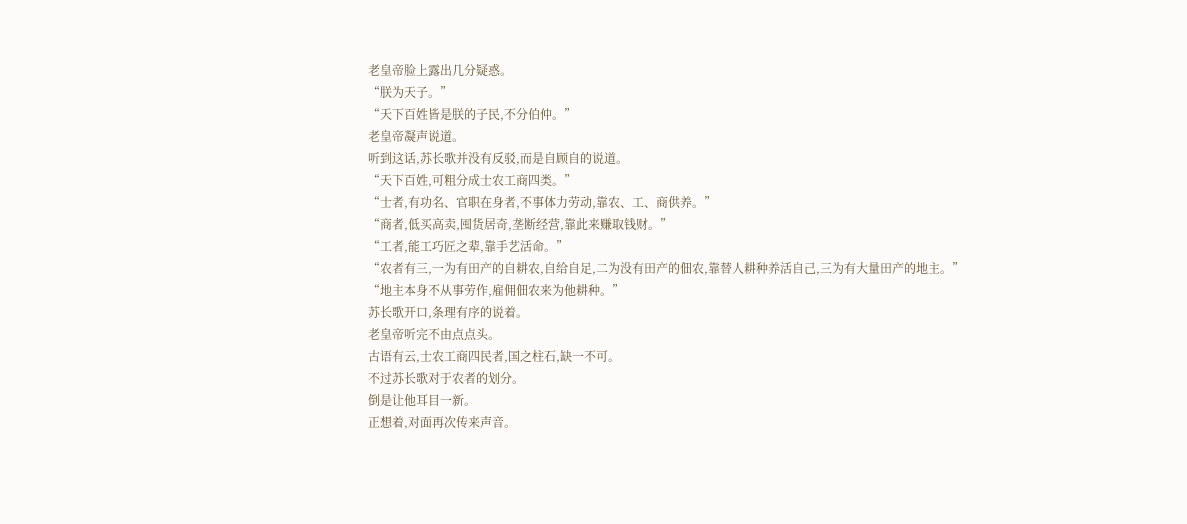老皇帝脸上露出几分疑惑。
“朕为天子。”
“天下百姓皆是朕的子民,不分伯仲。”
老皇帝凝声说道。
听到这话,苏长歌并没有反驳,而是自顾自的说道。
“天下百姓,可粗分成士农工商四类。”
“士者,有功名、官职在身者,不事体力劳动,靠农、工、商供养。”
“商者,低买高卖,囤货居奇,垄断经营,靠此来赚取钱财。”
“工者,能工巧匠之辈,靠手艺活命。”
“农者有三,一为有田产的自耕农,自给自足,二为没有田产的佃农,靠替人耕种养活自己,三为有大量田产的地主。”
“地主本身不从事劳作,雇佣佃农来为他耕种。”
苏长歌开口,条理有序的说着。
老皇帝听完不由点点头。
古语有云,士农工商四民者,国之柱石,缺一不可。
不过苏长歌对于农者的划分。
倒是让他耳目一新。
正想着,对面再次传来声音。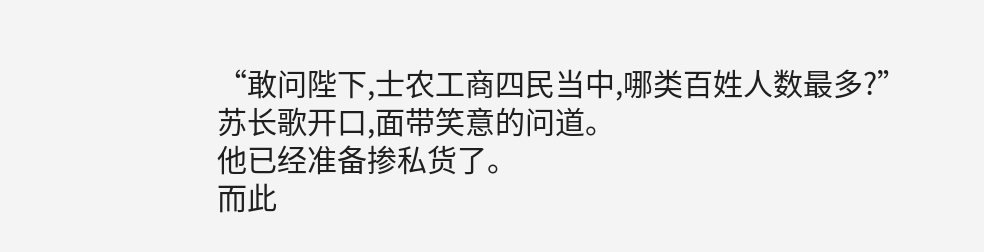“敢问陛下,士农工商四民当中,哪类百姓人数最多?”
苏长歌开口,面带笑意的问道。
他已经准备掺私货了。
而此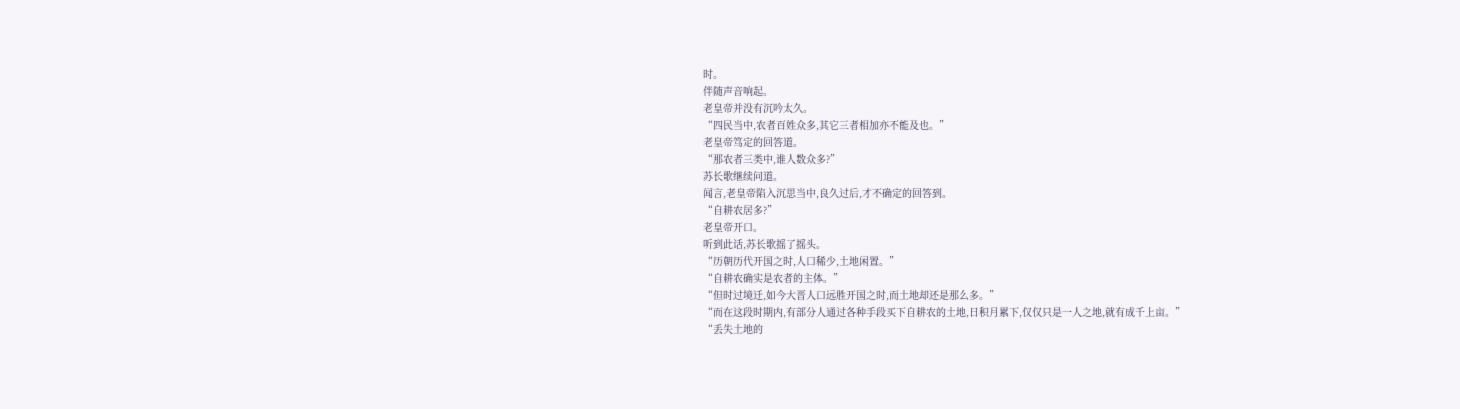时。
伴随声音响起。
老皇帝并没有沉吟太久。
“四民当中,农者百姓众多,其它三者相加亦不能及也。”
老皇帝笃定的回答道。
“那农者三类中,谁人数众多?”
苏长歌继续问道。
闻言,老皇帝陷入沉思当中,良久过后,才不确定的回答到。
“自耕农居多?”
老皇帝开口。
听到此话,苏长歌摇了摇头。
“历朝历代开国之时,人口稀少,土地闲置。”
“自耕农确实是农者的主体。”
“但时过境迁,如今大晋人口远胜开国之时,而土地却还是那么多。”
“而在这段时期内,有部分人通过各种手段买下自耕农的土地,日积月累下,仅仅只是一人之地,就有成千上亩。”
“丢失土地的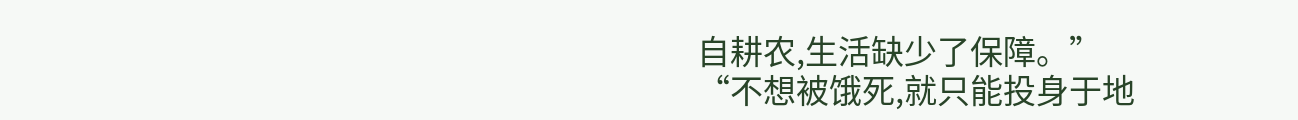自耕农,生活缺少了保障。”
“不想被饿死,就只能投身于地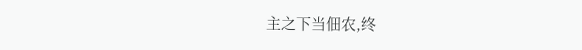主之下当佃农,终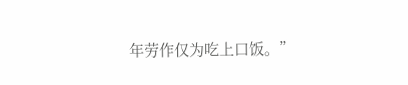年劳作仅为吃上口饭。”